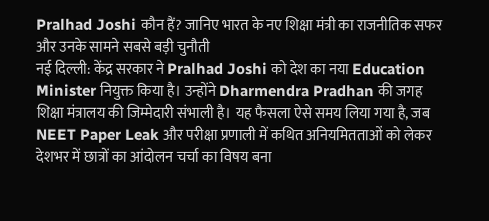Pralhad Joshi कौन हैं? जानिए भारत के नए शिक्षा मंत्री का राजनीतिक सफर और उनके सामने सबसे बड़ी चुनौती
नई दिल्ली: केंद्र सरकार ने Pralhad Joshi को देश का नया Education Minister नियुक्त किया है। उन्होंने Dharmendra Pradhan की जगह शिक्षा मंत्रालय की जिम्मेदारी संभाली है। यह फैसला ऐसे समय लिया गया है, जब NEET Paper Leak और परीक्षा प्रणाली में कथित अनियमितताओं को लेकर देशभर में छात्रों का आंदोलन चर्चा का विषय बना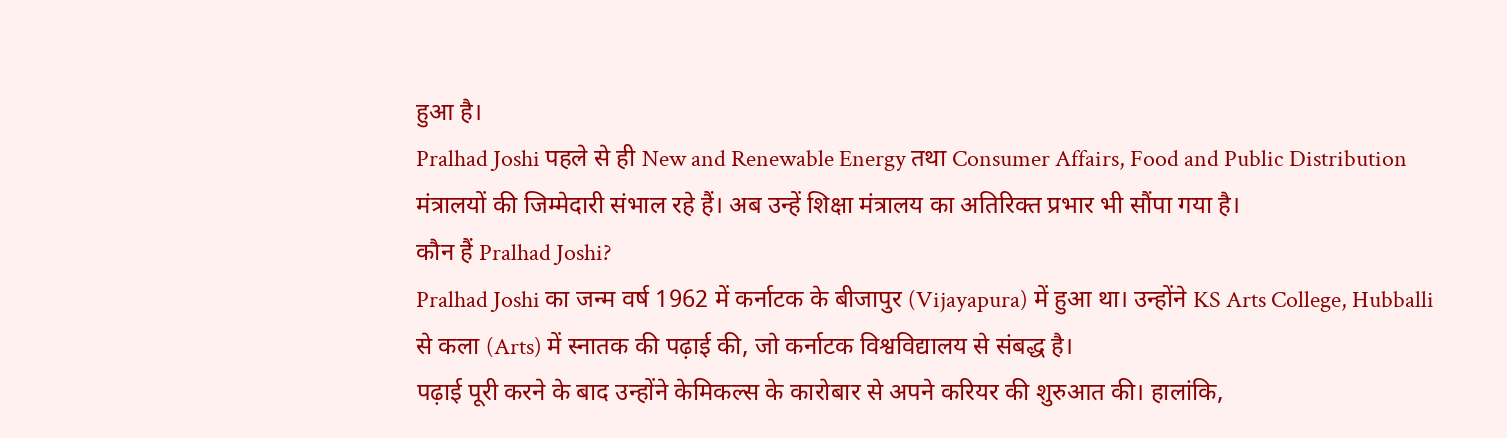हुआ है।
Pralhad Joshi पहले से ही New and Renewable Energy तथा Consumer Affairs, Food and Public Distribution मंत्रालयों की जिम्मेदारी संभाल रहे हैं। अब उन्हें शिक्षा मंत्रालय का अतिरिक्त प्रभार भी सौंपा गया है।
कौन हैं Pralhad Joshi?
Pralhad Joshi का जन्म वर्ष 1962 में कर्नाटक के बीजापुर (Vijayapura) में हुआ था। उन्होंने KS Arts College, Hubballi से कला (Arts) में स्नातक की पढ़ाई की, जो कर्नाटक विश्वविद्यालय से संबद्ध है।
पढ़ाई पूरी करने के बाद उन्होंने केमिकल्स के कारोबार से अपने करियर की शुरुआत की। हालांकि,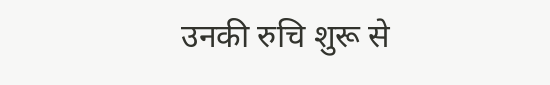उनकी रुचि शुरू से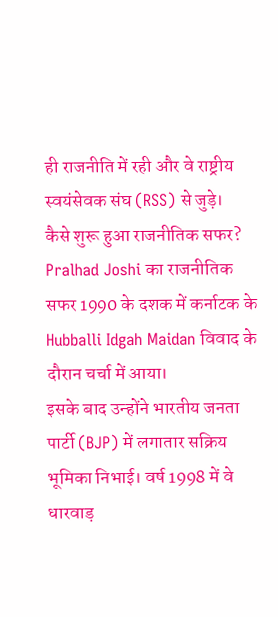ही राजनीति में रही और वे राष्ट्रीय स्वयंसेवक संघ (RSS) से जुड़े।
कैसे शुरू हुआ राजनीतिक सफर?
Pralhad Joshi का राजनीतिक सफर 1990 के दशक में कर्नाटक के Hubballi Idgah Maidan विवाद के दौरान चर्चा में आया।
इसके बाद उन्होंने भारतीय जनता पार्टी (BJP) में लगातार सक्रिय भूमिका निभाई। वर्ष 1998 में वे धारवाड़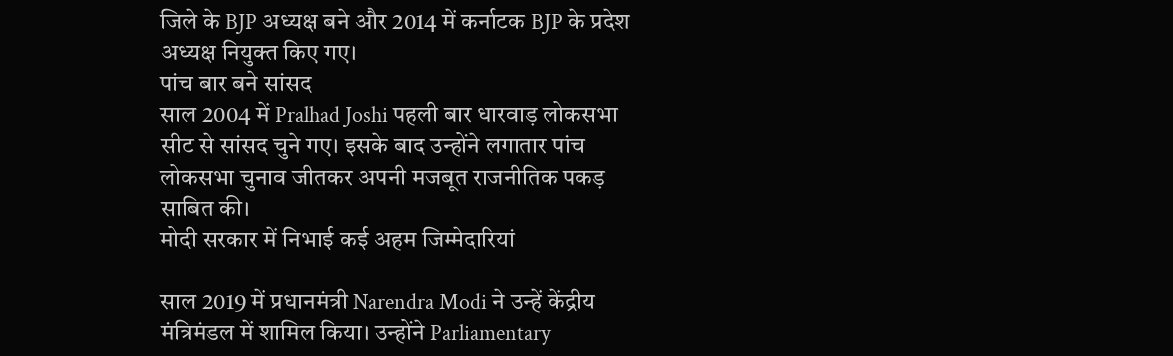जिले के BJP अध्यक्ष बने और 2014 में कर्नाटक BJP के प्रदेश अध्यक्ष नियुक्त किए गए।
पांच बार बने सांसद
साल 2004 में Pralhad Joshi पहली बार धारवाड़ लोकसभा सीट से सांसद चुने गए। इसके बाद उन्होंने लगातार पांच लोकसभा चुनाव जीतकर अपनी मजबूत राजनीतिक पकड़ साबित की।
मोदी सरकार में निभाई कई अहम जिम्मेदारियां

साल 2019 में प्रधानमंत्री Narendra Modi ने उन्हें केंद्रीय मंत्रिमंडल में शामिल किया। उन्होंने Parliamentary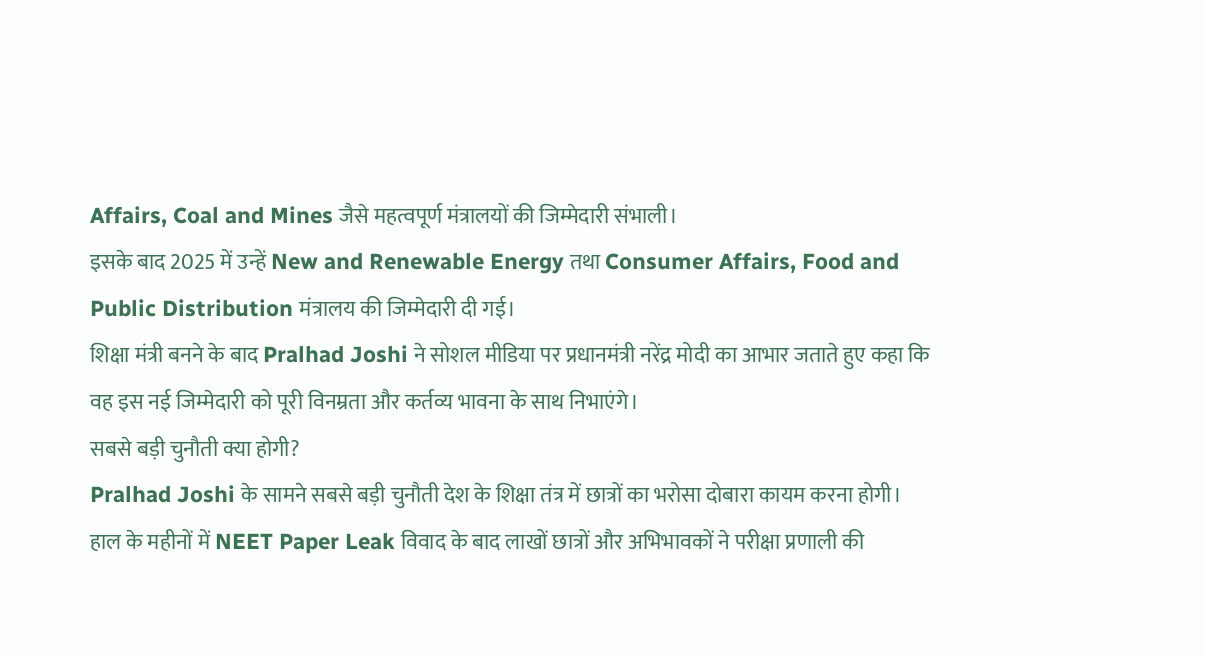Affairs, Coal and Mines जैसे महत्वपूर्ण मंत्रालयों की जिम्मेदारी संभाली।
इसके बाद 2025 में उन्हें New and Renewable Energy तथा Consumer Affairs, Food and Public Distribution मंत्रालय की जिम्मेदारी दी गई।
शिक्षा मंत्री बनने के बाद Pralhad Joshi ने सोशल मीडिया पर प्रधानमंत्री नरेंद्र मोदी का आभार जताते हुए कहा कि वह इस नई जिम्मेदारी को पूरी विनम्रता और कर्तव्य भावना के साथ निभाएंगे।
सबसे बड़ी चुनौती क्या होगी?
Pralhad Joshi के सामने सबसे बड़ी चुनौती देश के शिक्षा तंत्र में छात्रों का भरोसा दोबारा कायम करना होगी।
हाल के महीनों में NEET Paper Leak विवाद के बाद लाखों छात्रों और अभिभावकों ने परीक्षा प्रणाली की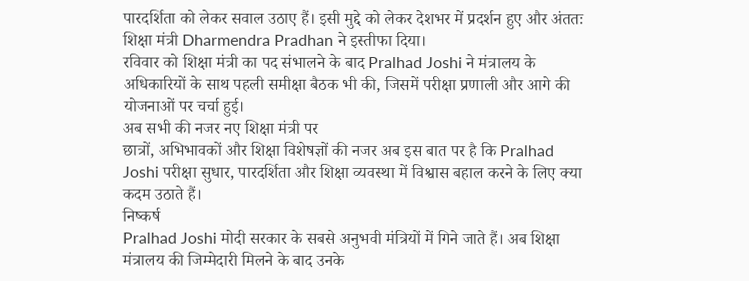पारदर्शिता को लेकर सवाल उठाए हैं। इसी मुद्दे को लेकर देशभर में प्रदर्शन हुए और अंततः शिक्षा मंत्री Dharmendra Pradhan ने इस्तीफा दिया।
रविवार को शिक्षा मंत्री का पद संभालने के बाद Pralhad Joshi ने मंत्रालय के अधिकारियों के साथ पहली समीक्षा बैठक भी की, जिसमें परीक्षा प्रणाली और आगे की योजनाओं पर चर्चा हुई।
अब सभी की नजर नए शिक्षा मंत्री पर
छात्रों, अभिभावकों और शिक्षा विशेषज्ञों की नजर अब इस बात पर है कि Pralhad Joshi परीक्षा सुधार, पारदर्शिता और शिक्षा व्यवस्था में विश्वास बहाल करने के लिए क्या कदम उठाते हैं।
निष्कर्ष
Pralhad Joshi मोदी सरकार के सबसे अनुभवी मंत्रियों में गिने जाते हैं। अब शिक्षा मंत्रालय की जिम्मेदारी मिलने के बाद उनके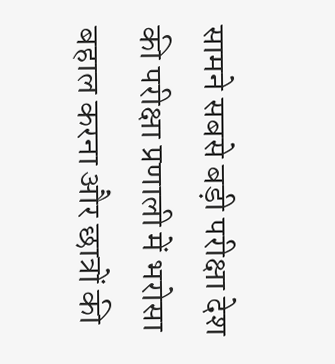सामने सबसे बड़ी परीक्षा देश की परीक्षा प्रणाली में भरोसा बहाल करना और छात्रों की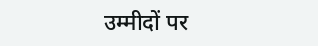उम्मीदों पर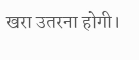खरा उतरना होगी।